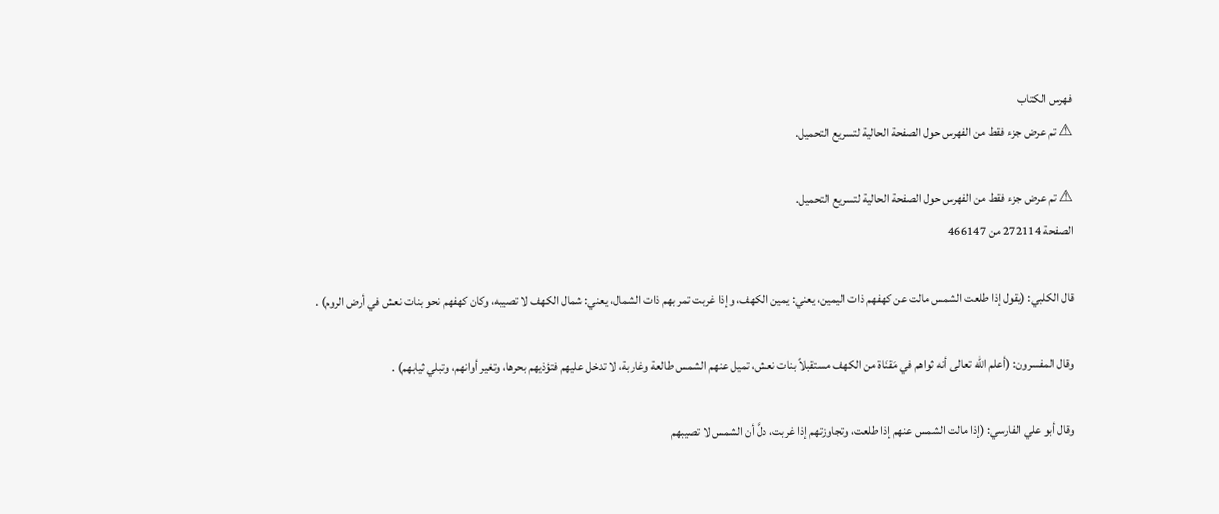فهرس الكتاب
⚠ تم عرض جزء فقط من الفهرس حول الصفحة الحالية لتسريع التحميل.

⚠ تم عرض جزء فقط من الفهرس حول الصفحة الحالية لتسريع التحميل.
الصفحة 272114 من 466147

قال الكلبي: (يقول إذا طلعت الشمس مالت عن كهفهم ذات اليمين، يعني: يمين الكهف، وإذا غربت تمر بهم ذات الشمال، يعني: شمال الكهف لا تصيبه، وكان كهفهم نحو بنات نعش في أرض الروم) .

وقال المفسرون: (أعلم الله تعالى أنه ثواهم في مَقنَاة من الكهف مستقبلاً بنات نعش، تميل عنهم الشمس طالعة وغاربة، لا تدخل عليهم فتؤذيهم بحرها، وتغير أوانهم، وتبلي ثيابهم) .

وقال أبو علي الفارسي: (إذا مالت الشمس عنهم إذا طلعت، وتجاوزتهم إذا غربت، دلَّ أن الشمس لا تصيبهم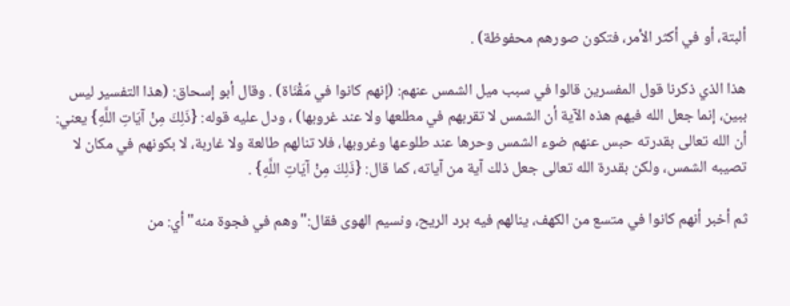ألبتة، أو في أكثر الأمر، فتكون صورهم محفوظة) .

هذا الذي ذكرنا قول المفسرين قالوا في سبب ميل الشمس عنهم: (إنهم كانوا في مَقْنَاة) . وقال أبو إسحاق: (هذا التفسير ليس ببين، إنما جعل الله فيهم هذه الآية أن الشمس لا تقربهم في مطلعها ولا عند غروبها) ، ودل عليه قوله: {ذَلِكَ مِنْ آيَاتِ اللَّهِ} يعني: أن الله تعالى بقدرته حبس عنهم ضوء الشمس وحرها عند طلوعها وغروبها، فلا تنالهم طالعة ولا غاربة، لا بكونهم في مكان لا تصيبه الشمس، ولكن بقدرة الله تعالى جعل ذلك آية من آياته، كما قال: {ذَلِكَ مِنْ آيَاتِ اللَّهِ} .

ثم أخبر أنهم كانوا في متسع من الكهف، ينالهم فيه برد الريح، ونسيم الهوى فقال:"وهم في فجوة منه"أي: من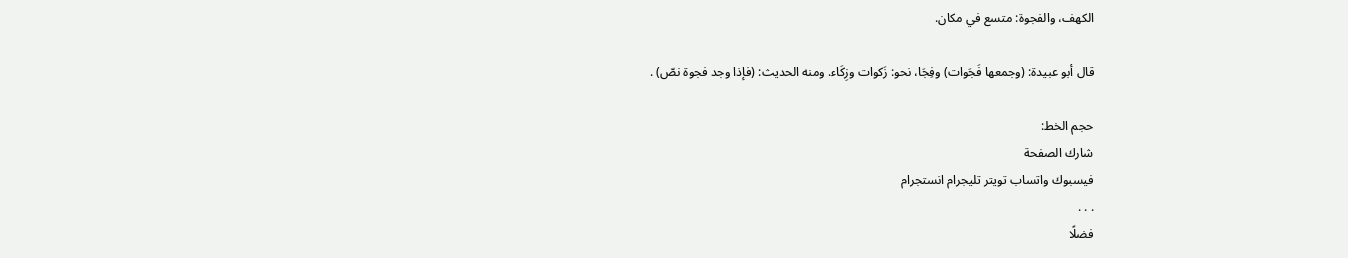الكهف، والفجوة: متسع في مكان.

قال أبو عبيدة: (وجمعها فَجَوات) وفِجَا، نحو: زَكوات وزِكَاء. ومنه الحديث: (فإذا وجد فجوة نصّ) .

حجم الخط:
شارك الصفحة
فيسبوك واتساب تويتر تليجرام انستجرام
. . .
فضلًا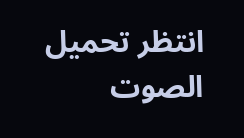انتظر تحميل الصوت